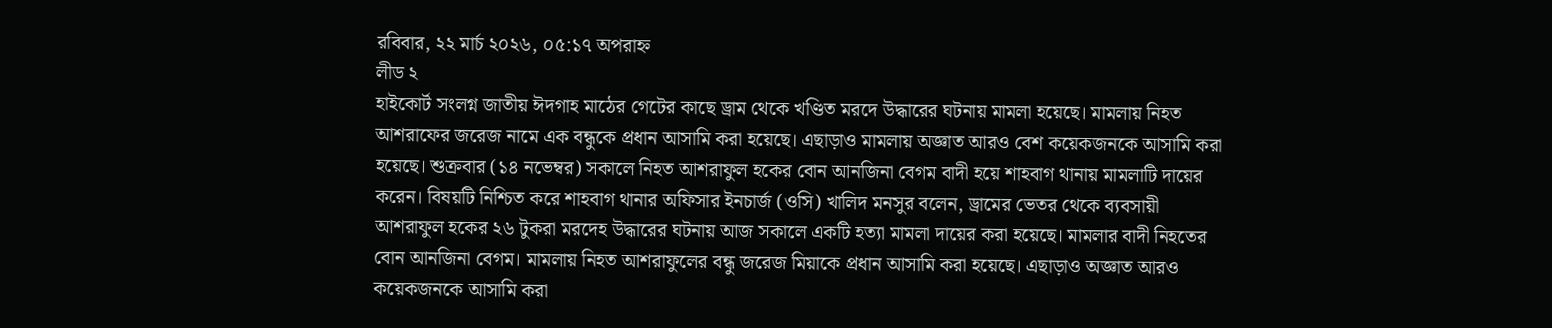রবিবার, ২২ মার্চ ২০২৬, ০৫:১৭ অপরাহ্ন
লীড ২
হাইকোর্ট সংলগ্ন জাতীয় ঈদগাহ মাঠের গেটের কাছে ড্রাম থেকে খণ্ডিত মরদে উদ্ধারের ঘটনায় মামলা হয়েছে। মামলায় নিহত আশরাফের জরেজ নামে এক বন্ধুকে প্রধান আসামি করা হয়েছে। এছাড়াও মামলায় অজ্ঞাত আরও বেশ কয়েকজনকে আসামি করা হয়েছে। শুক্রবার (১৪ নভেম্বর) সকালে নিহত আশরাফুল হকের বোন আনজিনা বেগম বাদী হয়ে শাহবাগ থানায় মামলাটি দায়ের করেন। বিষয়টি নিশ্চিত করে শাহবাগ থানার অফিসার ইনচার্জ (ওসি) খালিদ মনসুর বলেন, ড্রামের ভেতর থেকে ব্যবসায়ী আশরাফুল হকের ২৬ টুকরা মরদেহ উদ্ধারের ঘটনায় আজ সকালে একটি হত্যা মামলা দায়ের করা হয়েছে। মামলার বাদী নিহতের বোন আনজিনা বেগম। মামলায় নিহত আশরাফুলের বন্ধু জরেজ মিয়াকে প্রধান আসামি করা হয়েছে। এছাড়াও অজ্ঞাত আরও কয়েকজনকে আসামি করা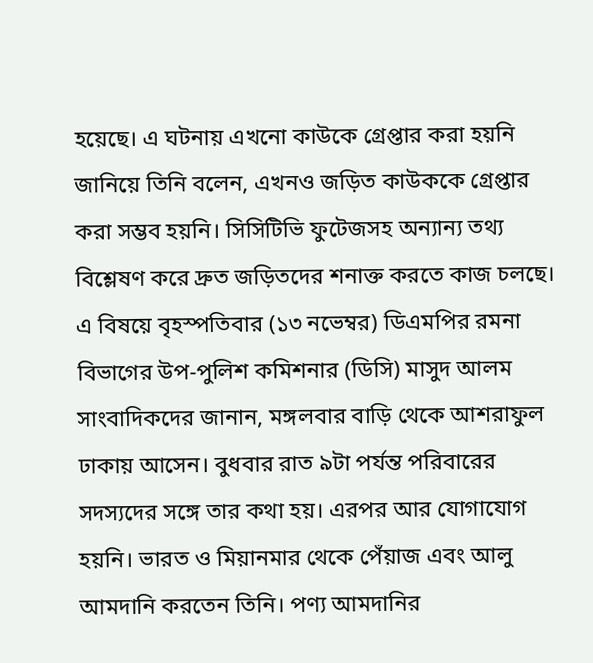হয়েছে। এ ঘটনায় এখনো কাউকে গ্রেপ্তার করা হয়নি জানিয়ে তিনি বলেন, এখনও জড়িত কাউককে গ্রেপ্তার করা সম্ভব হয়নি। সিসিটিভি ফুটেজসহ অন্যান্য তথ্য বিশ্লেষণ করে দ্রুত জড়িতদের শনাক্ত করতে কাজ চলছে। এ বিষয়ে বৃহস্পতিবার (১৩ নভেম্বর) ডিএমপির রমনা বিভাগের উপ-পুলিশ কমিশনার (ডিসি) মাসুদ আলম সাংবাদিকদের জানান, মঙ্গলবার বাড়ি থেকে আশরাফুল ঢাকায় আসেন। বুধবার রাত ৯টা পর্যন্ত পরিবারের সদস্যদের সঙ্গে তার কথা হয়। এরপর আর যোগাযোগ হয়নি। ভারত ও মিয়ানমার থেকে পেঁয়াজ এবং আলু আমদানি করতেন তিনি। পণ্য আমদানির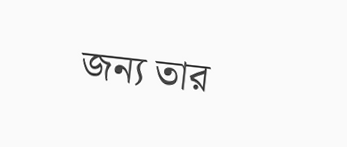জন্য তার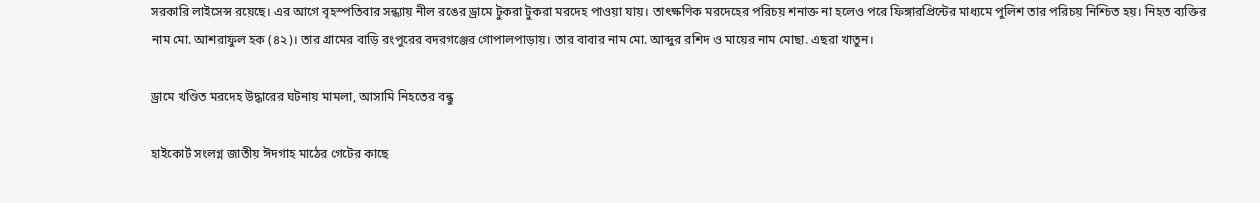সরকারি লাইসেন্স রয়েছে। এর আগে বৃহস্পতিবার সন্ধ্যায় নীল রঙের ড্রামে টুকরা টুকরা মরদেহ পাওয়া যায়। তাৎক্ষণিক মরদেহের পরিচয় শনাক্ত না হলেও পরে ফিঙ্গারপ্রিন্টের মাধ্যমে পুলিশ তার পরিচয় নিশ্চিত হয়। নিহত ব্যক্তির নাম মো. আশরাফুল হক (৪২)। তার গ্রামের বাড়ি রংপুরের বদরগঞ্জের গোপালপাড়ায়। তার বাবার নাম মো. আব্দুর রশিদ ও মায়ের নাম মোছা. এছরা খাতুন।

ড্রামে খণ্ডিত মরদেহ উদ্ধারের ঘটনায় মামলা, আসামি নিহতের বন্ধু

হাইকোর্ট সংলগ্ন জাতীয় ঈদগাহ মাঠের গেটের কাছে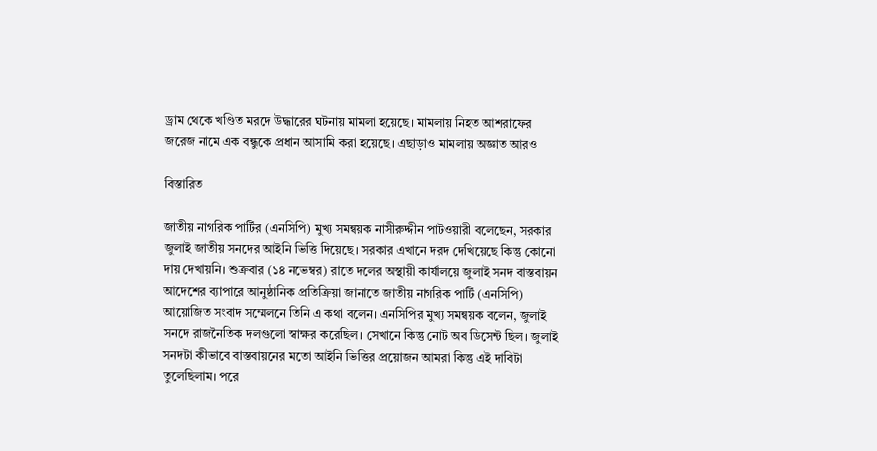ড্রাম থেকে খণ্ডিত মরদে উদ্ধারের ঘটনায় মামলা হয়েছে। মামলায় নিহত আশরাফের জরেজ নামে এক বন্ধুকে প্রধান আসামি করা হয়েছে। এছাড়াও মামলায় অজ্ঞাত আরও

বিস্তারিত

জাতীয় নাগরিক পার্টির (এনসিপি) মুখ্য সমন্বয়ক নাসীরুদ্দীন পাটওয়ারী বলেছেন, সরকার জুলাই জাতীয় সনদের আইনি ভিত্তি দিয়েছে। সরকার এখানে দরদ দেখিয়েছে কিন্তু কোনো দায় দেখায়নি। শুক্রবার (১৪ নভেম্বর) রাতে দলের অস্থায়ী কার্যালয়ে জুলাই সনদ বাস্তবায়ন আদেশের ব্যাপারে আনুষ্ঠানিক প্রতিক্রিয়া জানাতে জাতীয় নাগরিক পার্টি (এনসিপি) আয়োজিত সংবাদ সম্মেলনে তিনি এ কথা বলেন। এনসিপির মুখ্য সমন্বয়ক বলেন, জুলাই সনদে রাজনৈতিক দলগুলো স্বাক্ষর করেছিল। সেখানে কিন্তু নোট অব ডিসেন্ট ছিল। জুলাই সনদটা কীভাবে বাস্তবায়নের মতো আইনি ভিত্তির প্রয়োজন আমরা কিন্তু এই দাবিটা তুলেছিলাম। পরে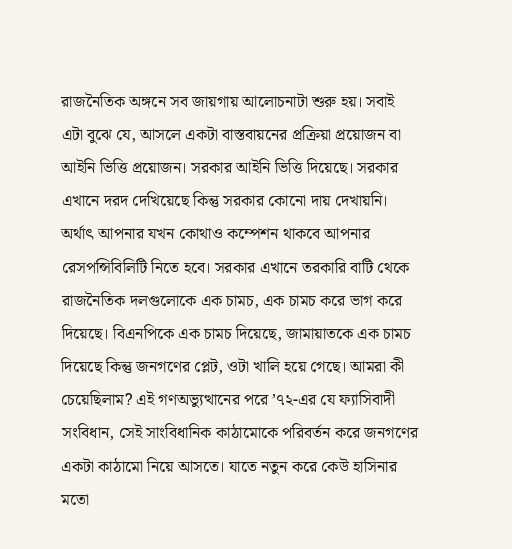রাজনৈতিক অঙ্গনে সব জায়গায় আলোচনাটা শুরু হয়। সবাই এটা বুঝে যে, আসলে একটা বাস্তবায়নের প্রক্রিয়া প্রয়োজন বা আইনি ভিত্তি প্রয়োজন। সরকার আইনি ভিত্তি দিয়েছে। সরকার এখানে দরদ দেখিয়েছে কিন্তু সরকার কোনো দায় দেখায়নি। অর্থাৎ আপনার যখন কোথাও কম্পেশন থাকবে আপনার রেসপন্সিবিলিটি নিতে হবে। সরকার এখানে তরকারি বাটি থেকে রাজনৈতিক দলগুলোকে এক চামচ, এক চামচ করে ভাগ করে দিয়েছে। বিএনপিকে এক চামচ দিয়েছে, জামায়াতকে এক চামচ দিয়েছে কিন্তু জনগণের প্লেট, ওটা খালি হয়ে গেছে। আমরা কী চেয়েছিলাম? এই গণঅভ্যুত্থানের পরে ’৭২-এর যে ফ্যাসিবাদী সংবিধান, সেই সাংবিধানিক কাঠামোকে পরিবর্তন করে জনগণের একটা কাঠামো নিয়ে আসতে। যাতে নতুন করে কেউ হাসিনার মতো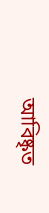আবিষ্কৃত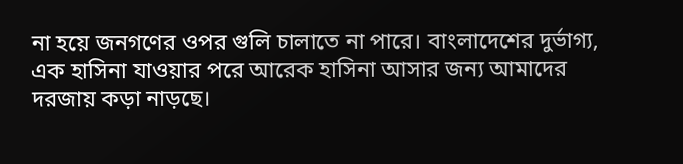না হয়ে জনগণের ওপর গুলি চালাতে না পারে। বাংলাদেশের দুর্ভাগ্য, এক হাসিনা যাওয়ার পরে আরেক হাসিনা আসার জন্য আমাদের দরজায় কড়া নাড়ছে।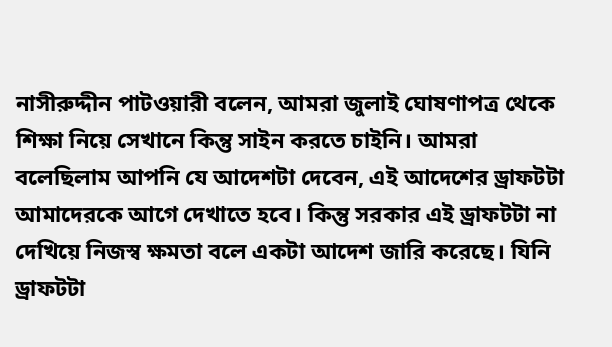নাসীরুদ্দীন পাটওয়ারী বলেন, আমরা জুলাই ঘোষণাপত্র থেকে শিক্ষা নিয়ে সেখানে কিন্তু সাইন করতে চাইনি। আমরা বলেছিলাম আপনি যে আদেশটা দেবেন, এই আদেশের ড্রাফটটা আমাদেরকে আগে দেখাতে হবে। কিন্তু সরকার এই ড্রাফটটা না দেখিয়ে নিজস্ব ক্ষমতা বলে একটা আদেশ জারি করেছে। যিনি ড্রাফটটা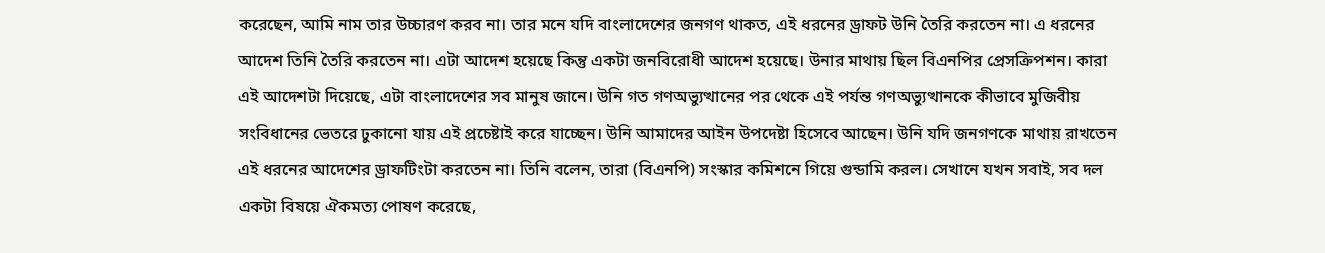করেছেন, আমি নাম তার উচ্চারণ করব না। তার মনে যদি বাংলাদেশের জনগণ থাকত, এই ধরনের ড্রাফট উনি তৈরি করতেন না। এ ধরনের আদেশ তিনি তৈরি করতেন না। এটা আদেশ হয়েছে কিন্তু একটা জনবিরোধী আদেশ হয়েছে। উনার মাথায় ছিল বিএনপির প্রেসক্রিপশন। কারা এই আদেশটা দিয়েছে, এটা বাংলাদেশের সব মানুষ জানে। উনি গত গণঅভ্যুত্থানের পর থেকে এই পর্যন্ত গণঅভ্যুত্থানকে কীভাবে মুজিবীয় সংবিধানের ভেতরে ঢুকানো যায় এই প্রচেষ্টাই করে যাচ্ছেন। উনি আমাদের আইন উপদেষ্টা হিসেবে আছেন। উনি যদি জনগণকে মাথায় রাখতেন এই ধরনের আদেশের ড্রাফটিংটা করতেন না। তিনি বলেন, তারা (বিএনপি) সংস্কার কমিশনে গিয়ে গুন্ডামি করল। সেখানে যখন সবাই, সব দল একটা বিষয়ে ঐকমত্য পোষণ করেছে,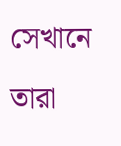সেখানে তারা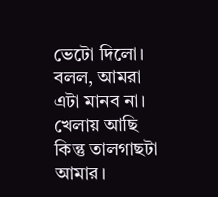ভেটো দিলো। বলল, আমরা এটা মানব না। খেলায় আছি কিন্তু তালগাছটা আমার।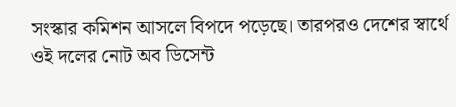সংস্কার কমিশন আসলে বিপদে পড়েছে। তারপরও দেশের স্বার্থে ওই দলের নোট অব ডিসেন্ট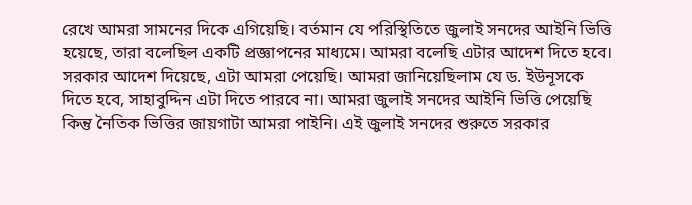রেখে আমরা সামনের দিকে এগিয়েছি। বর্তমান যে পরিস্থিতিতে জুলাই সনদের আইনি ভিত্তি হয়েছে, তারা বলেছিল একটি প্রজ্ঞাপনের মাধ্যমে। আমরা বলেছি এটার আদেশ দিতে হবে। সরকার আদেশ দিয়েছে, এটা আমরা পেয়েছি। আমরা জানিয়েছিলাম যে ড. ইউনূসকে দিতে হবে, সাহাবুদ্দিন এটা দিতে পারবে না। আমরা জুলাই সনদের আইনি ভিত্তি পেয়েছি কিন্তু নৈতিক ভিত্তির জায়গাটা আমরা পাইনি। এই জুলাই সনদের শুরুতে সরকার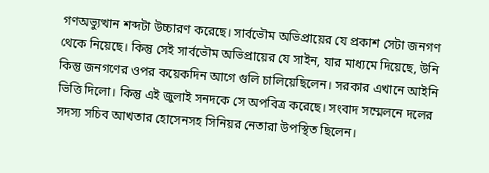গণঅভ্যুত্থান শব্দটা উচ্চারণ করেছে। সার্বভৌম অভিপ্রায়ের যে প্রকাশ সেটা জনগণ থেকে নিয়েছে। কিন্তু সেই সার্বভৌম অভিপ্রায়ের যে সাইন, যার মাধ্যমে দিয়েছে, উনি কিন্তু জনগণের ওপর কয়েকদিন আগে গুলি চালিয়েছিলেন। সরকার এখানে আইনি ভিত্তি দিলো। কিন্তু এই জুলাই সনদকে সে অপবিত্র করেছে। সংবাদ সম্মেলনে দলের সদস্য সচিব আখতার হোসেনসহ সিনিয়র নেতারা উপস্থিত ছিলেন।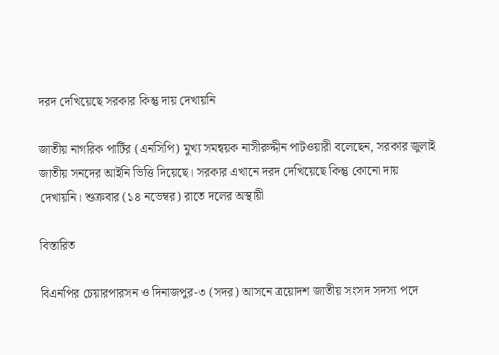দরদ দেখিয়েছে সরকার কিন্তু দায় দেখায়নি

জাতীয় নাগরিক পার্টির (এনসিপি) মুখ্য সমন্বয়ক নাসীরুদ্দীন পাটওয়ারী বলেছেন, সরকার জুলাই জাতীয় সনদের আইনি ভিত্তি দিয়েছে। সরকার এখানে দরদ দেখিয়েছে কিন্তু কোনো দায় দেখায়নি। শুক্রবার (১৪ নভেম্বর) রাতে দলের অস্থায়ী

বিস্তারিত

বিএনপির চেয়ারপারসন ও দিনাজপুর-৩ (সদর) আসনে ত্রয়োদশ জাতীয় সংসদ সদস্য পদে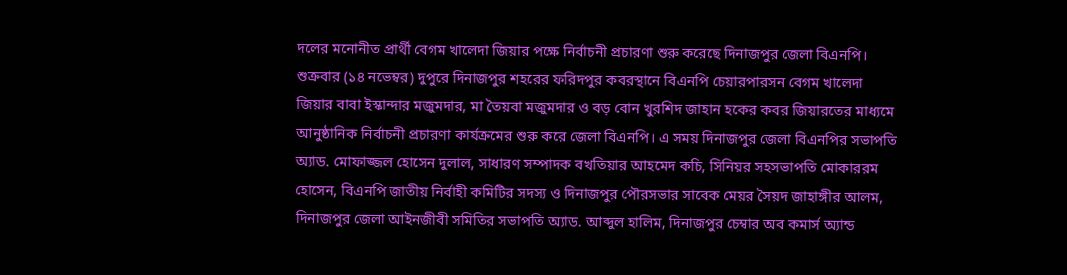দলের মনোনীত প্রার্থী বেগম খালেদা জিয়ার পক্ষে নির্বাচনী প্রচারণা শুরু করেছে দিনাজপুর জেলা বিএনপি। শুক্রবার (১৪ নভেম্বর) দুপুরে দিনাজপুর শহরের ফরিদপুর কবরস্থানে বিএনপি চেয়ারপারসন বেগম খালেদা জিয়ার বাবা ইস্কান্দার মজুমদার, মা তৈয়বা মজুমদার ও বড় বোন খুরশিদ জাহান হকের কবর জিয়ারতের মাধ্যমে আনুষ্ঠানিক নির্বাচনী প্রচারণা কার্যক্রমের শুরু করে জেলা বিএনপি। এ সময় দিনাজপুর জেলা বিএনপির সভাপতি অ্যাড. মোফাজ্জল হোসেন দুলাল, সাধারণ সম্পাদক বখতিয়ার আহমেদ কচি, সিনিয়র সহসভাপতি মোকাররম হোসেন, বিএনপি জাতীয় নির্বাহী কমিটির সদস্য ও দিনাজপুর পৌরসভার সাবেক মেয়র সৈয়দ জাহাঙ্গীর আলম, দিনাজপুর জেলা আইনজীবী সমিতির সভাপতি অ্যাড. আব্দুল হালিম, দিনাজপুর চেম্বার অব কমার্স অ্যান্ড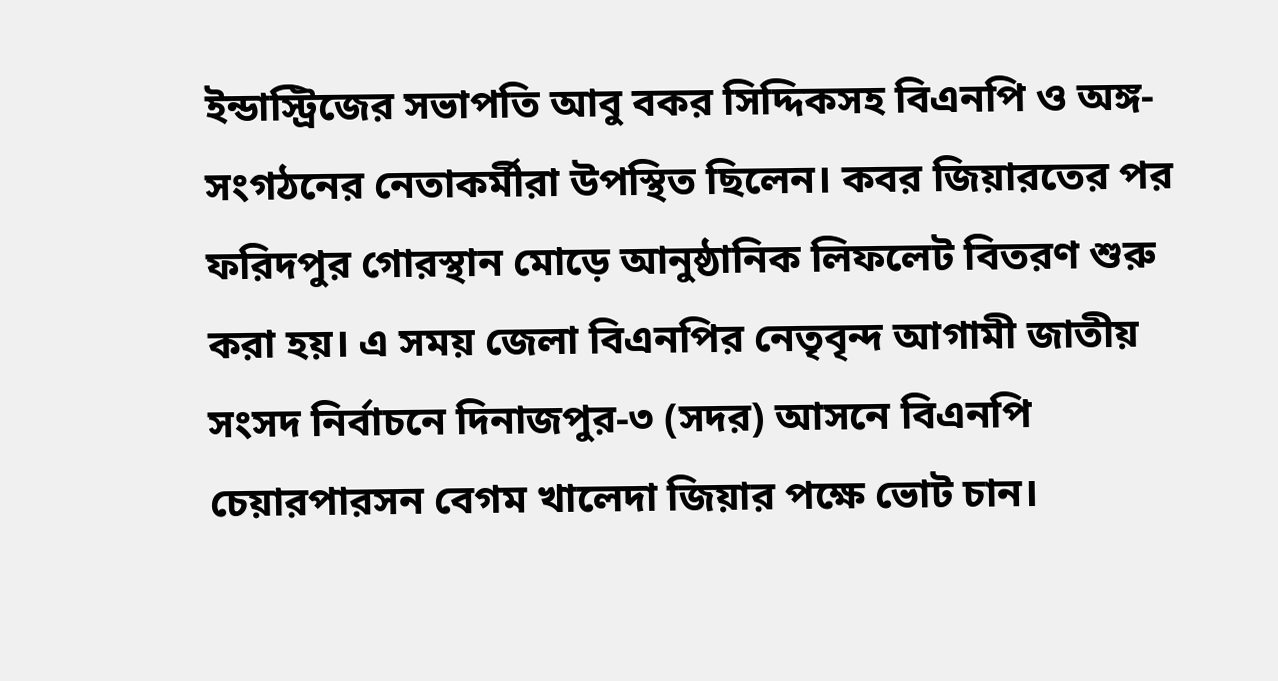ইন্ডাস্ট্রিজের সভাপতি আবু বকর সিদ্দিকসহ বিএনপি ও অঙ্গ-সংগঠনের নেতাকর্মীরা উপস্থিত ছিলেন। কবর জিয়ারতের পর ফরিদপুর গোরস্থান মোড়ে আনুষ্ঠানিক লিফলেট বিতরণ শুরু করা হয়। এ সময় জেলা বিএনপির নেতৃবৃন্দ আগামী জাতীয় সংসদ নির্বাচনে দিনাজপুর-৩ (সদর) আসনে বিএনপি চেয়ারপারসন বেগম খালেদা জিয়ার পক্ষে ভোট চান।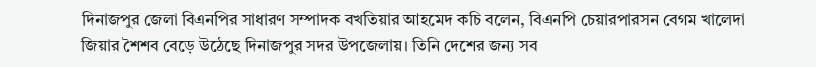দিনাজপুর জেলা বিএনপির সাধারণ সম্পাদক বখতিয়ার আহমেদ কচি বলেন, বিএনপি চেয়ারপারসন বেগম খালেদা জিয়ার শৈশব বেড়ে উঠেছে দিনাজপুর সদর উপজেলায়। তিনি দেশের জন্য সব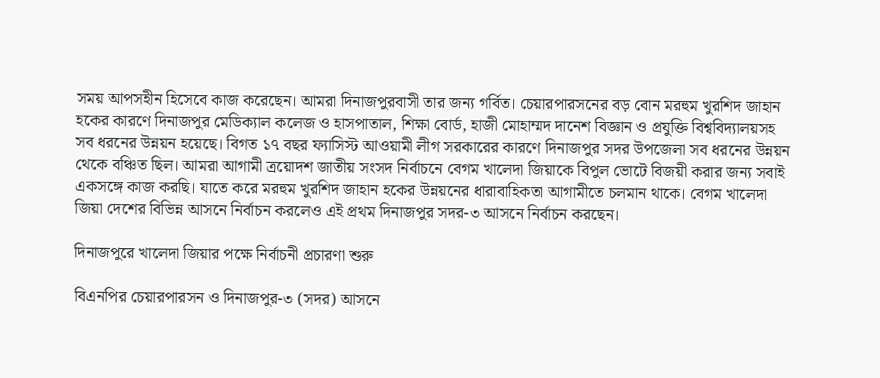সময় আপসহীন হিসেবে কাজ করেছেন। আমরা দিনাজপুরবাসী তার জন্য গর্বিত। চেয়ারপারসনের বড় বোন মরহুম খুরশিদ জাহান হকের কারণে দিনাজপুর মেডিক্যাল কলেজ ও হাসপাতাল, শিক্ষা বোর্ড, হাজী মোহাম্মদ দানেশ বিজ্ঞান ও প্রযুক্তি বিশ্ববিদ্যালয়সহ সব ধরনের উন্নয়ন হয়েছে। বিগত ১৭ বছর ফ্যাসিস্ট আওয়ামী লীগ সরকারের কারণে দিনাজপুর সদর উপজেলা সব ধরনের উন্নয়ন থেকে বঞ্চিত ছিল। আমরা আগামী ত্রয়োদশ জাতীয় সংসদ নির্বাচনে বেগম খালেদা জিয়াকে বিপুল ভোটে বিজয়ী করার জন্য সবাই একসঙ্গে কাজ করছি। যাতে করে মরহুম খুরশিদ জাহান হকের উন্নয়নের ধারাবাহিকতা আগামীতে চলমান থাকে। বেগম খালেদা জিয়া দেশের বিভিন্ন আসনে নির্বাচন করলেও এই প্রথম দিনাজপুর সদর-৩ আসনে নির্বাচন করছেন।

দিনাজপুরে খালেদা জিয়ার পক্ষে নির্বাচনী প্রচারণা শুরু

বিএনপির চেয়ারপারসন ও দিনাজপুর-৩ (সদর) আসনে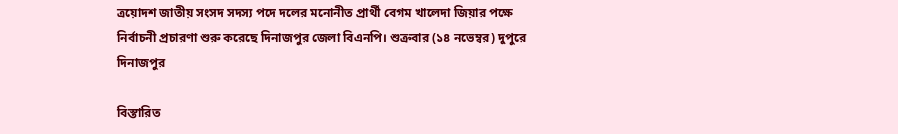ত্রয়োদশ জাতীয় সংসদ সদস্য পদে দলের মনোনীত প্রার্থী বেগম খালেদা জিয়ার পক্ষে নির্বাচনী প্রচারণা শুরু করেছে দিনাজপুর জেলা বিএনপি। শুক্রবার (১৪ নভেম্বর) দুপুরে দিনাজপুর

বিস্তারিত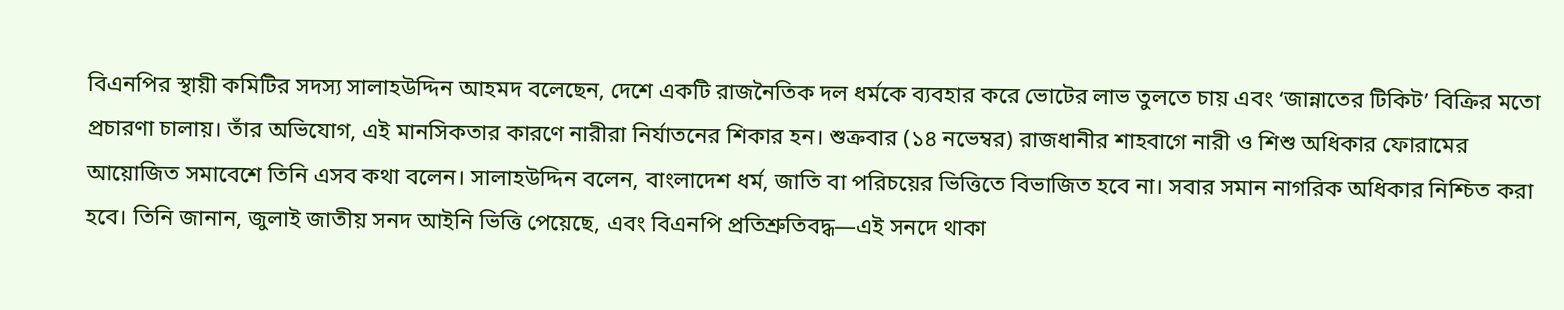বিএনপির স্থায়ী কমিটির সদস্য সালাহউদ্দিন আহমদ বলেছেন, দেশে একটি রাজনৈতিক দল ধর্মকে ব্যবহার করে ভোটের লাভ তুলতে চায় এবং ‘জান্নাতের টিকিট’ বিক্রির মতো প্রচারণা চালায়। তাঁর অভিযোগ, এই মানসিকতার কারণে নারীরা নির্যাতনের শিকার হন। শুক্রবার (১৪ নভেম্বর) রাজধানীর শাহবাগে নারী ও শিশু অধিকার ফোরামের আয়োজিত সমাবেশে তিনি এসব কথা বলেন। সালাহউদ্দিন বলেন, বাংলাদেশ ধর্ম, জাতি বা পরিচয়ের ভিত্তিতে বিভাজিত হবে না। সবার সমান নাগরিক অধিকার নিশ্চিত করা হবে। তিনি জানান, জুলাই জাতীয় সনদ আইনি ভিত্তি পেয়েছে, এবং বিএনপি প্রতিশ্রুতিবদ্ধ—এই সনদে থাকা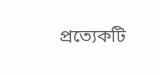প্রত্যেকটি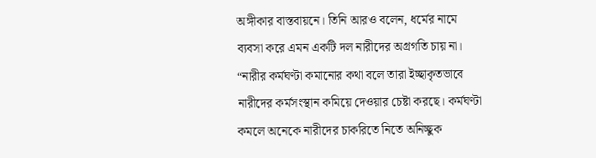অঙ্গীকার বাস্তবায়নে। তিনি আরও বলেন, ধর্মের নামে ব্যবসা করে এমন একটি দল নারীদের অগ্রগতি চায় না। “নারীর কর্মঘণ্টা কমানোর কথা বলে তারা ইচ্ছাকৃতভাবে নারীদের কর্মসংস্থান কমিয়ে দেওয়ার চেষ্টা করছে। কর্মঘণ্টা কমলে অনেকে নারীদের চাকরিতে নিতে অনিচ্ছুক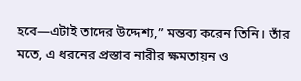হবে—এটাই তাদের উদ্দেশ্য,” মন্তব্য করেন তিনি। তাঁর মতে, এ ধরনের প্রস্তাব নারীর ক্ষমতায়ন ও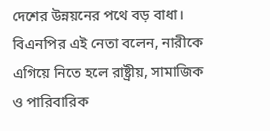দেশের উন্নয়নের পথে বড় বাধা। বিএনপির এই নেতা বলেন, নারীকে এগিয়ে নিতে হলে রাষ্ট্রীয়, সামাজিক ও পারিবারিক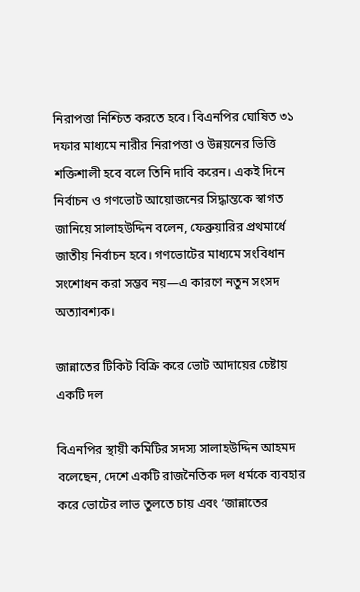নিরাপত্তা নিশ্চিত করতে হবে। বিএনপির ঘোষিত ৩১ দফার মাধ্যমে নারীর নিরাপত্তা ও উন্নয়নের ভিত্তি শক্তিশালী হবে বলে তিনি দাবি করেন। একই দিনে নির্বাচন ও গণভোট আয়োজনের সিদ্ধান্তকে স্বাগত জানিয়ে সালাহউদ্দিন বলেন, ফেব্রুয়ারির প্রথমার্ধে জাতীয় নির্বাচন হবে। গণভোটের মাধ্যমে সংবিধান সংশোধন করা সম্ভব নয়—এ কারণে নতুন সংসদ অত্যাবশ্যক।

জান্নাতের টিকিট বিক্রি করে ভোট আদায়ের চেষ্টায় একটি দল

বিএনপির স্থায়ী কমিটির সদস্য সালাহউদ্দিন আহমদ বলেছেন, দেশে একটি রাজনৈতিক দল ধর্মকে ব্যবহার করে ভোটের লাভ তুলতে চায় এবং ‘জান্নাতের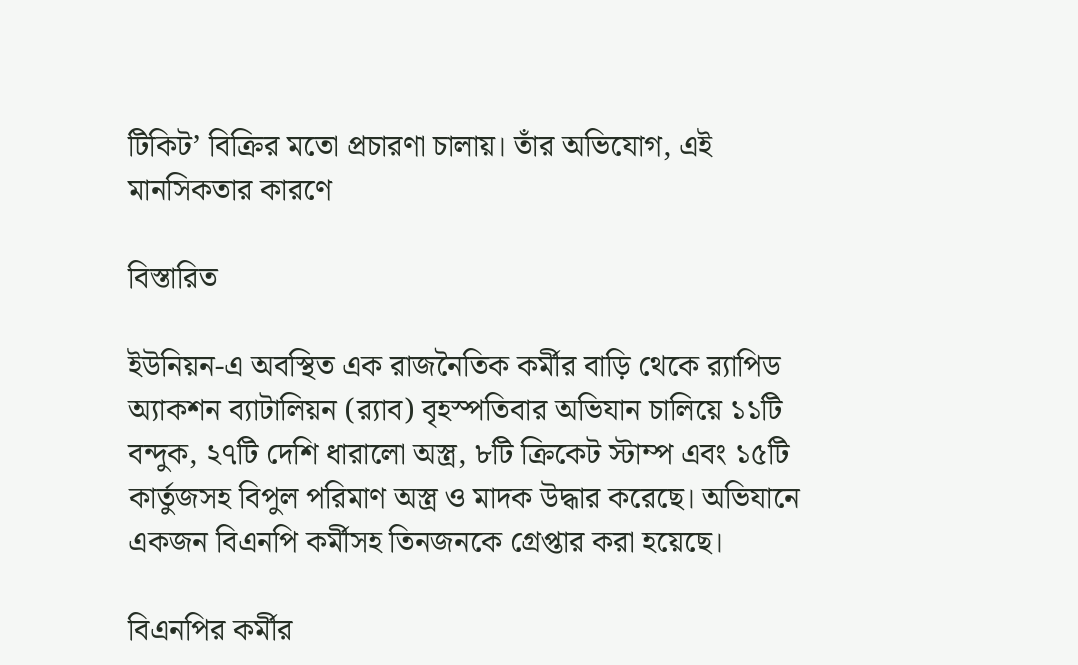টিকিট’ বিক্রির মতো প্রচারণা চালায়। তাঁর অভিযোগ, এই মানসিকতার কারণে

বিস্তারিত

ইউনিয়ন-এ অবস্থিত এক রাজনৈতিক কর্মীর বাড়ি থেকে র‌্যাপিড অ্যাকশন ব্যাটালিয়ন (র‌্যাব) বৃহস্পতিবার অভিযান চালিয়ে ১১টি বন্দুক, ২৭টি দেশি ধারালো অস্ত্র, ৮টি ক্রিকেট স্টাম্প এবং ১৫টি কার্তুজসহ বিপুল পরিমাণ অস্ত্র ও মাদক উদ্ধার করেছে। অভিযানে একজন বিএনপি কর্মীসহ তিনজনকে গ্রেপ্তার করা হয়েছে।

বিএনপির কর্মীর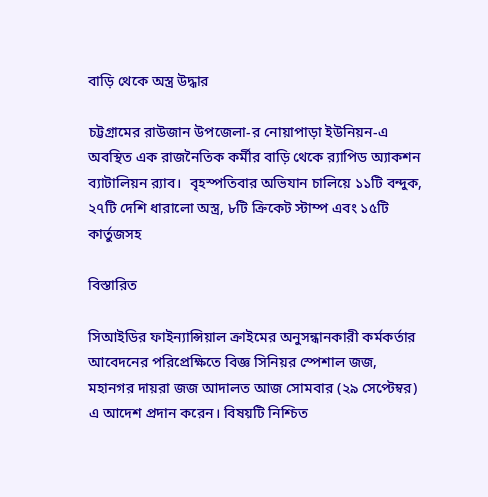বাড়ি থেকে অস্ত্র উদ্ধার

চট্টগ্রামের রাউজান উপজেলা-র নোয়াপাড়া ইউনিয়ন-এ অবস্থিত এক রাজনৈতিক কর্মীর বাড়ি থেকে র‌্যাপিড অ্যাকশন ব্যাটালিয়ন র‌্যাব।  বৃহস্পতিবার অভিযান চালিয়ে ১১টি বন্দুক, ২৭টি দেশি ধারালো অস্ত্র, ৮টি ক্রিকেট স্টাম্প এবং ১৫টি কার্তুজসহ

বিস্তারিত

সিআইডির ফাইন্যান্সিয়াল ক্রাইমের অনুসন্ধানকারী কর্মকর্তার আবেদনের পরিপ্রেক্ষিতে বিজ্ঞ সিনিয়র স্পেশাল জজ, মহানগর দায়রা জজ আদালত আজ সোমবার (২৯ সেপ্টেম্বর) এ আদেশ প্রদান করেন। বিষয়টি নিশ্চিত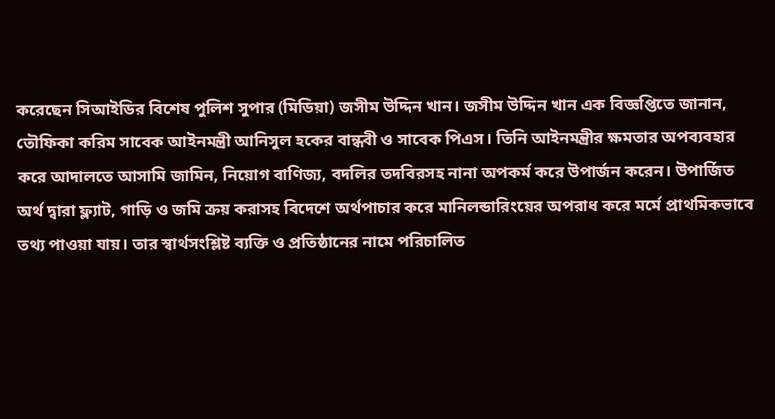করেছেন সিআইডির বিশেষ পুলিশ সুপার (মিডিয়া) জসীম উদ্দিন খান। জসীম উদ্দিন খান এক বিজ্ঞপ্তিতে জানান, তৌফিকা করিম সাবেক আইনমন্ত্রী আনিসুল হকের বান্ধবী ও সাবেক পিএস। তিনি আইনমন্ত্রীর ক্ষমতার অপব্যবহার করে আদালতে আসামি জামিন, নিয়োগ বাণিজ্য, বদলির তদবিরসহ নানা অপকর্ম করে উপার্জন করেন। উপার্জিত অর্থ দ্বারা ফ্ল্যাট, গাড়ি ও জমি ক্রয় করাসহ বিদেশে অর্থপাচার করে মানিলন্ডারিংয়ের অপরাধ করে মর্মে প্রাথমিকভাবে তথ্য পাওয়া যায়। তার স্বার্থসংশ্লিষ্ট ব্যক্তি ও প্রতিষ্ঠানের নামে পরিচালিত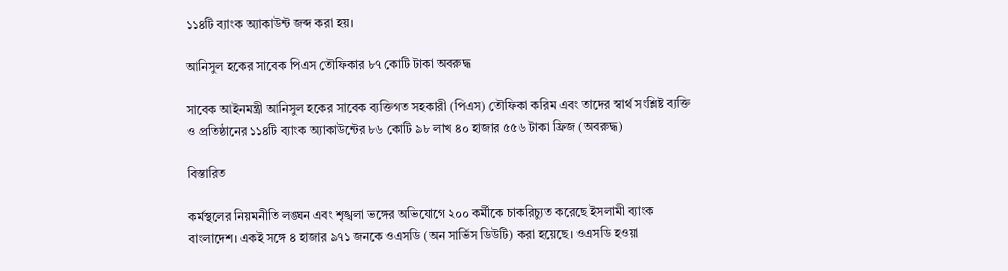১১৪টি ব্যাংক অ্যাকাউন্ট জব্দ করা হয়।

আনিসুল হকের সাবেক পিএস‌ তৌফিকার ৮৭ কোটি টাকা অবরুদ্ধ

সাবেক আইনমন্ত্রী আনিসুল হকের সাবেক ব্যক্তিগত সহকারী (পিএস) তৌফিকা করিম এবং তাদের স্বার্থ সংশ্লিষ্ট ব্যক্তি ও প্রতিষ্ঠানের ১১৪টি ব্যাংক অ্যাকাউন্টের ৮৬ কোটি ৯৮ লাখ ৪০ হাজার ৫৫৬ টাকা ফ্রিজ (অবরুদ্ধ)

বিস্তারিত

কর্মস্থলের নিয়মনীতি লঙ্ঘন এবং শৃঙ্খলা ভঙ্গের অভিযোগে ২০০ কর্মীকে চাকরিচ্যুত করেছে ইসলামী ব্যাংক বাংলাদেশ। একই সঙ্গে ৪ হাজার ৯৭১ জনকে ওএসডি (অন সার্ভিস ডিউটি) করা হয়েছে। ওএসডি হওয়া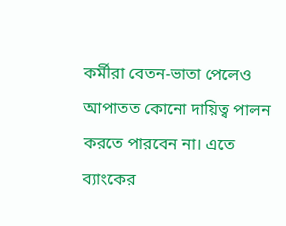কর্মীরা বেতন-ভাতা পেলেও আপাতত কোনো দায়িত্ব পালন করতে পারবেন না। এতে ব্যাংকের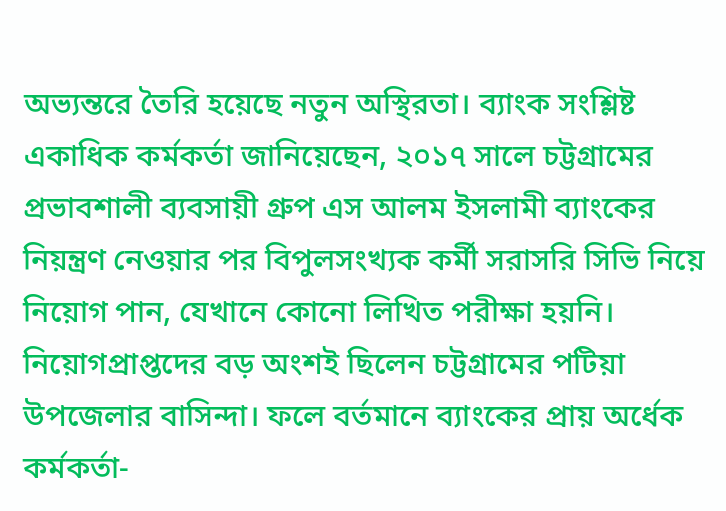অভ্যন্তরে তৈরি হয়েছে নতুন অস্থিরতা। ব্যাংক সংশ্লিষ্ট একাধিক কর্মকর্তা জানিয়েছেন, ২০১৭ সালে চট্টগ্রামের প্রভাবশালী ব্যবসায়ী গ্রুপ এস আলম ইসলামী ব্যাংকের নিয়ন্ত্রণ নেওয়ার পর বিপুলসংখ্যক কর্মী সরাসরি সিভি নিয়ে নিয়োগ পান, যেখানে কোনো লিখিত পরীক্ষা হয়নি। নিয়োগপ্রাপ্তদের বড় অংশই ছিলেন চট্টগ্রামের পটিয়া উপজেলার বাসিন্দা। ফলে বর্তমানে ব্যাংকের প্রায় অর্ধেক কর্মকর্তা-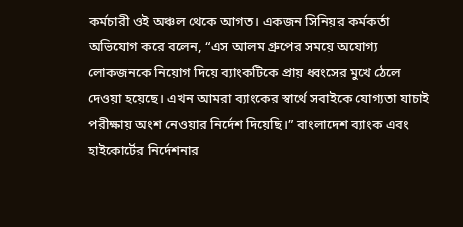কর্মচারী ওই অঞ্চল থেকে আগত। একজন সিনিয়র কর্মকর্তা অভিযোগ করে বলেন, “এস আলম গ্রুপের সময়ে অযোগ্য লোকজনকে নিয়োগ দিয়ে ব্যাংকটিকে প্রায় ধ্বংসের মুখে ঠেলে দেওয়া হয়েছে। এখন আমরা ব্যাংকের স্বার্থে সবাইকে যোগ্যতা যাচাই পরীক্ষায় অংশ নেওয়ার নির্দেশ দিয়েছি।” বাংলাদেশ ব্যাংক এবং হাইকোর্টের নির্দেশনার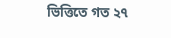ভিত্তিতে গত ২৭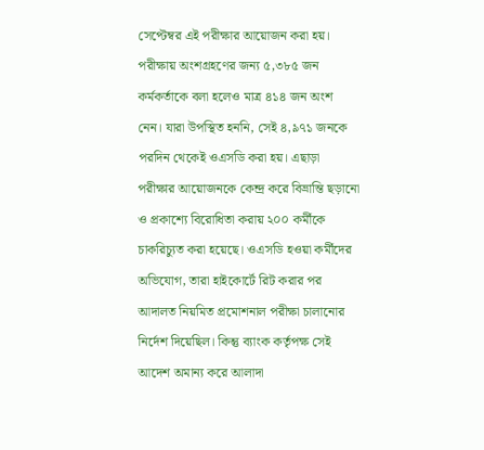সেপ্টেম্বর এই পরীক্ষার আয়োজন করা হয়। পরীক্ষায় অংশগ্রহণের জন্য ৫,৩৮৫ জন কর্মকর্তাকে বলা হলেও মাত্র ৪১৪ জন অংশ নেন। যারা উপস্থিত হননি, সেই ৪,৯৭১ জনকে পরদিন থেকেই ওএসডি করা হয়। এছাড়া পরীক্ষার আয়োজনকে কেন্দ্র করে বিভ্রান্তি ছড়ানো ও প্রকাশ্যে বিরোধিতা করায় ২০০ কর্মীকে চাকরিচ্যুত করা হয়েছে। ওএসডি হওয়া কর্মীদের অভিযোগ, তারা হাইকোর্টে রিট করার পর আদালত নিয়মিত প্রমোশনাল পরীক্ষা চালানোর নির্দেশ দিয়েছিল। কিন্তু ব্যাংক কর্তৃপক্ষ সেই আদেশ অমান্য করে আলাদা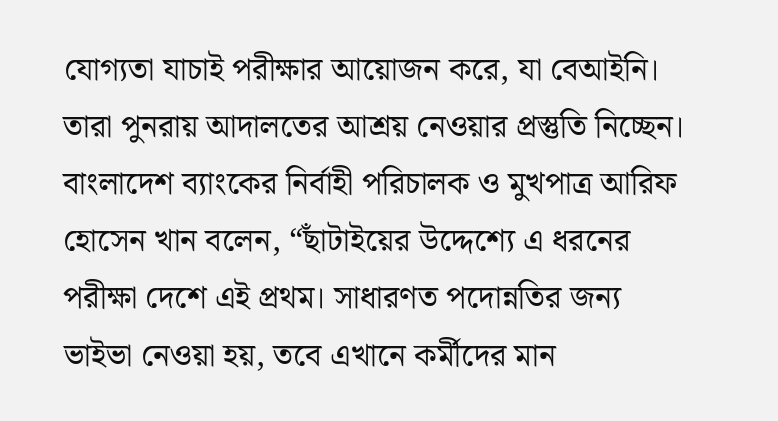যোগ্যতা যাচাই পরীক্ষার আয়োজন করে, যা বেআইনি। তারা পুনরায় আদালতের আশ্রয় নেওয়ার প্রস্তুতি নিচ্ছেন। বাংলাদেশ ব্যাংকের নির্বাহী পরিচালক ও মুখপাত্র আরিফ হোসেন খান বলেন, “ছাঁটাইয়ের উদ্দেশ্যে এ ধরনের পরীক্ষা দেশে এই প্রথম। সাধারণত পদোন্নতির জন্য ভাইভা নেওয়া হয়, তবে এখানে কর্মীদের মান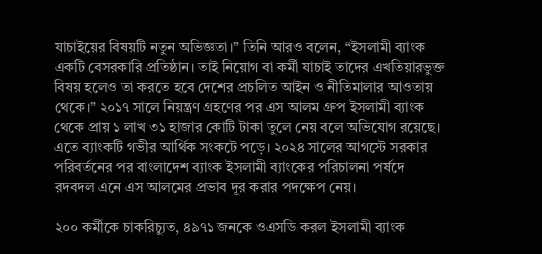যাচাইয়ের বিষয়টি নতুন অভিজ্ঞতা।” তিনি আরও বলেন, “ইসলামী ব্যাংক একটি বেসরকারি প্রতিষ্ঠান। তাই নিয়োগ বা কর্মী যাচাই তাদের এখতিয়ারভুক্ত বিষয় হলেও তা করতে হবে দেশের প্রচলিত আইন ও নীতিমালার আওতায় থেকে।” ২০১৭ সালে নিয়ন্ত্রণ গ্রহণের পর এস আলম গ্রুপ ইসলামী ব্যাংক থেকে প্রায় ১ লাখ ৩১ হাজার কোটি টাকা তুলে নেয় বলে অভিযোগ রয়েছে। এতে ব্যাংকটি গভীর আর্থিক সংকটে পড়ে। ২০২৪ সালের আগস্টে সরকার পরিবর্তনের পর বাংলাদেশ ব্যাংক ইসলামী ব্যাংকের পরিচালনা পর্ষদে রদবদল এনে এস আলমের প্রভাব দূর করার পদক্ষেপ নেয়।

২০০ কর্মীকে চাকরিচ্যুত, ৪৯৭১ জনকে ওএসডি করল ইসলামী ব্যাংক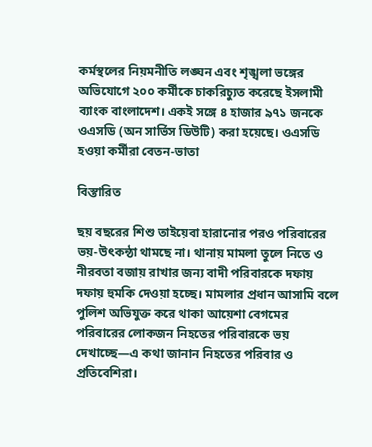কর্মস্থলের নিয়মনীতি লঙ্ঘন এবং শৃঙ্খলা ভঙ্গের অভিযোগে ২০০ কর্মীকে চাকরিচ্যুত করেছে ইসলামী ব্যাংক বাংলাদেশ। একই সঙ্গে ৪ হাজার ৯৭১ জনকে ওএসডি (অন সার্ভিস ডিউটি) করা হয়েছে। ওএসডি হওয়া কর্মীরা বেতন-ভাতা

বিস্তারিত

ছয় বছরের শিশু তাইয়েবা হারানোর পরও পরিবারের ভয়-উৎকন্ঠা থামছে না। থানায় মামলা তুলে নিতে ও নীরবতা বজায় রাখার জন্য বাদী পরিবারকে দফায় দফায় হুমকি দেওয়া হচ্ছে। মামলার প্রধান আসামি বলে পুলিশ অভিযুক্ত করে থাকা আয়েশা বেগমের পরিবারের লোকজন নিহতের পরিবারকে ভয় দেখাচ্ছে—এ কথা জানান নিহতের পরিবার ও প্রতিবেশিরা।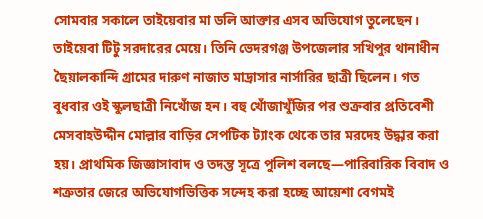সোমবার সকালে তাইয়েবার মা ডলি আক্তার এসব অভিযোগ তুলেছেন। তাইয়েবা টিটু সরদারের মেয়ে। তিনি ভেদরগঞ্জ উপজেলার সখিপুর থানাধীন ছৈয়ালকান্দি গ্রামের দারুণ নাজাত মাদ্রাসার নার্সারির ছাত্রী ছিলেন। গত বুধবার ওই স্কুলছাত্রী নিখোঁজ হন। বহু খোঁজাখুঁজির পর শুক্রবার প্রতিবেশী মেসবাহউদ্দীন মোল্লার বাড়ির সেপটিক ট্যাংক থেকে তার মরদেহ উদ্ধার করা হয়। প্রাথমিক জিজ্ঞাসাবাদ ও তদন্ত সূত্রে পুলিশ বলছে—পারিবারিক বিবাদ ও শত্রুতার জেরে অভিযোগভিত্তিক সন্দেহ করা হচ্ছে আয়েশা বেগমই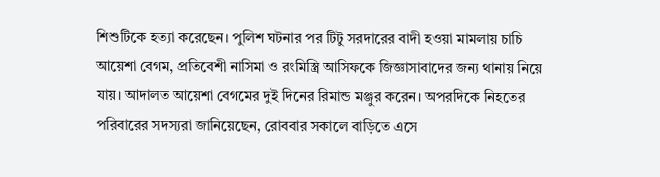শিশুটিকে হত্যা করেছেন। পুলিশ ঘটনার পর টিটু সরদারের বাদী হওয়া মামলায় চাচি আয়েশা বেগম, প্রতিবেশী নাসিমা ও রংমিস্ত্রি আসিফকে জিজ্ঞাসাবাদের জন্য থানায় নিয়ে যায়। আদালত আয়েশা বেগমের দুই দিনের রিমান্ড মঞ্জুর করেন। অপরদিকে নিহতের পরিবারের সদস্যরা জানিয়েছেন, রোববার সকালে বাড়িতে এসে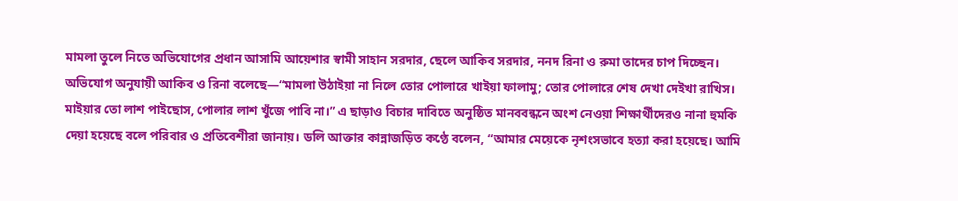মামলা তুলে নিতে অভিযোগের প্রধান আসামি আয়েশার স্বামী সাহান সরদার, ছেলে আকিব সরদার, ননদ রিনা ও রুমা তাদের চাপ দিচ্ছেন। অভিযোগ অনুযায়ী আকিব ও রিনা বলেছে—“মামলা উঠাইয়া না নিলে তোর পোলারে খাইয়া ফালামু; তোর পোলারে শেষ দেখা দেইখা রাখিস। মাইয়ার তো লাশ পাইছোস, পোলার লাশ খুঁজে পাবি না।” এ ছাড়াও বিচার দাবিতে অনুষ্ঠিত মানববন্ধনে অংশ নেওয়া শিক্ষার্থীদেরও নানা হুমকি দেয়া হয়েছে বলে পরিবার ও প্রতিবেশীরা জানায়। ডলি আক্তার কান্নাজড়িত কণ্ঠে বলেন, “আমার মেয়েকে নৃশংসভাবে হত্যা করা হয়েছে। আমি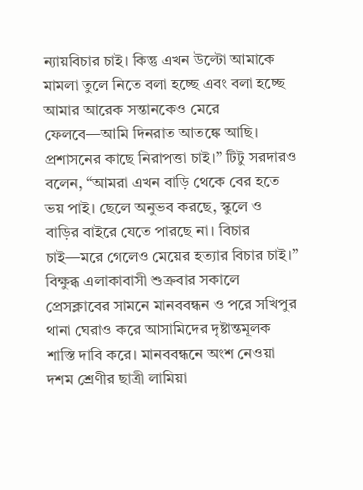ন্যায়বিচার চাই। কিন্তু এখন উল্টো আমাকে মামলা তুলে নিতে বলা হচ্ছে এবং বলা হচ্ছে আমার আরেক সন্তানকেও মেরে ফেলবে—আমি দিনরাত আতঙ্কে আছি। প্রশাসনের কাছে নিরাপত্তা চাই।” টিটু সরদারও বলেন, “আমরা এখন বাড়ি থেকে বের হতে ভয় পাই। ছেলে অনুভব করছে, স্কুলে ও বাড়ির বাইরে যেতে পারছে না। বিচার চাই—মরে গেলেও মেয়ের হত্যার বিচার চাই।” বিক্ষুব্ধ এলাকাবাসী শুক্রবার সকালে প্রেসক্লাবের সামনে মানববন্ধন ও পরে সখিপুর থানা ঘেরাও করে আসামিদের দৃষ্টান্তমূলক শাস্তি দাবি করে। মানববন্ধনে অংশ নেওয়া দশম শ্রেণীর ছাত্রী লামিয়া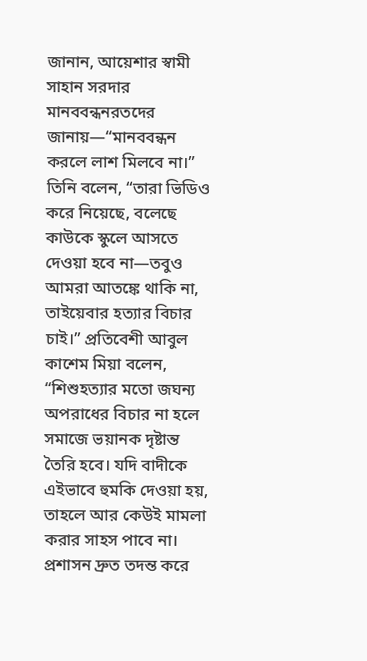জানান, আয়েশার স্বামী সাহান সরদার মানববন্ধনরতদের জানায়—“মানববন্ধন করলে লাশ মিলবে না।” তিনি বলেন, “তারা ভিডিও করে নিয়েছে, বলেছে কাউকে স্কুলে আসতে দেওয়া হবে না—তবুও আমরা আতঙ্কে থাকি না, তাইয়েবার হত্যার বিচার চাই।” প্রতিবেশী আবুল কাশেম মিয়া বলেন, “শিশুহত্যার মতো জঘন্য অপরাধের বিচার না হলে সমাজে ভয়ানক দৃষ্টান্ত তৈরি হবে। যদি বাদীকে এইভাবে হুমকি দেওয়া হয়, তাহলে আর কেউই মামলা করার সাহস পাবে না। প্রশাসন দ্রুত তদন্ত করে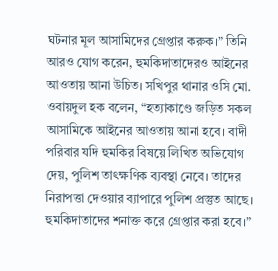ঘটনার মূল আসামিদের গ্রেপ্তার করুক।” তিনি আরও যোগ করেন, হুমকিদাতাদেরও আইনের আওতায় আনা উচিত। সখিপুর থানার ওসি মো. ওবায়দুল হক বলেন, “হত্যাকাণ্ডে জড়িত সকল আসামিকে আইনের আওতায় আনা হবে। বাদী পরিবার যদি হুমকির বিষয়ে লিখিত অভিযোগ দেয়, পুলিশ তাৎক্ষণিক ব্যবস্থা নেবে। তাদের নিরাপত্তা দেওয়ার ব্যাপারে পুলিশ প্রস্তুত আছে। হুমকিদাতাদের শনাক্ত করে গ্রেপ্তার করা হবে।”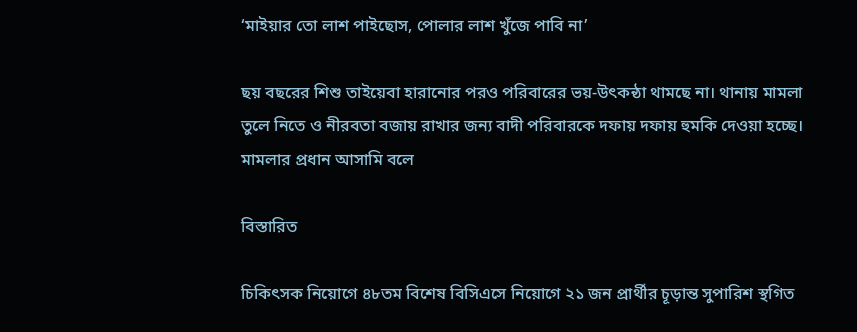‘মাইয়ার তো লাশ পাইছোস, পোলার লাশ খুঁজে পাবি না’

ছয় বছরের শিশু তাইয়েবা হারানোর পরও পরিবারের ভয়-উৎকন্ঠা থামছে না। থানায় মামলা তুলে নিতে ও নীরবতা বজায় রাখার জন্য বাদী পরিবারকে দফায় দফায় হুমকি দেওয়া হচ্ছে। মামলার প্রধান আসামি বলে

বিস্তারিত

চিকিৎসক নিয়োগে ৪৮তম বিশেষ বিসিএসে নিয়োগে ২১ জন প্রার্থীর চূড়ান্ত সুপারিশ স্থগিত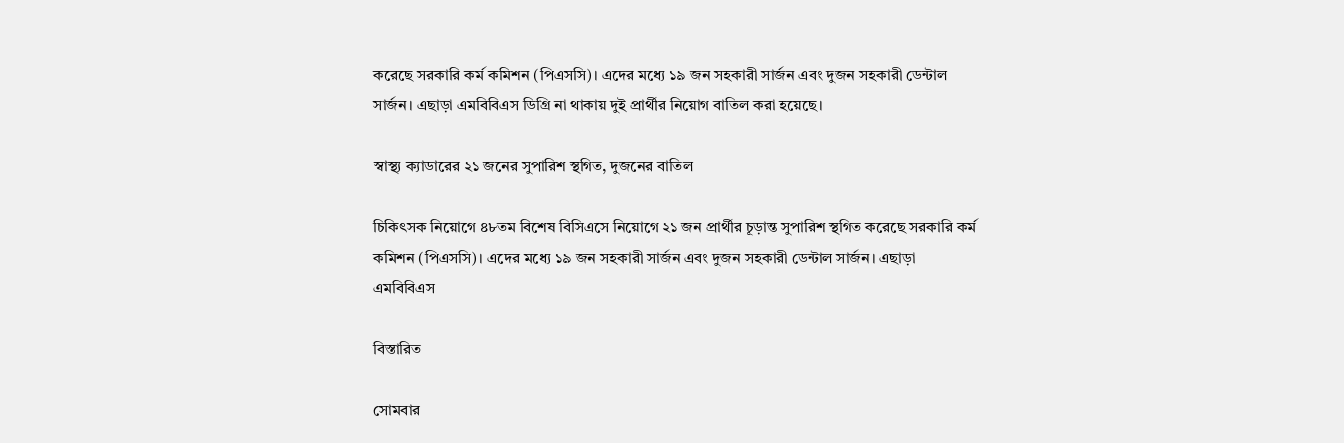করেছে সরকারি কর্ম কমিশন (পিএসসি)। এদের মধ্যে ১৯ জন সহকারী সার্জন এবং দুজন সহকারী ডেন্টাল সার্জন। এছাড়া এমবিবিএস ডিগ্রি না থাকায় দুই প্রার্থীর নিয়োগ বাতিল করা হয়েছে।

স্বাস্থ্য ক্যাডারের ২১ জনের সুপারিশ স্থগিত, দুজনের বাতিল

চিকিৎসক নিয়োগে ৪৮তম বিশেষ বিসিএসে নিয়োগে ২১ জন প্রার্থীর চূড়ান্ত সুপারিশ স্থগিত করেছে সরকারি কর্ম কমিশন (পিএসসি)। এদের মধ্যে ১৯ জন সহকারী সার্জন এবং দুজন সহকারী ডেন্টাল সার্জন। এছাড়া এমবিবিএস

বিস্তারিত

সোমবার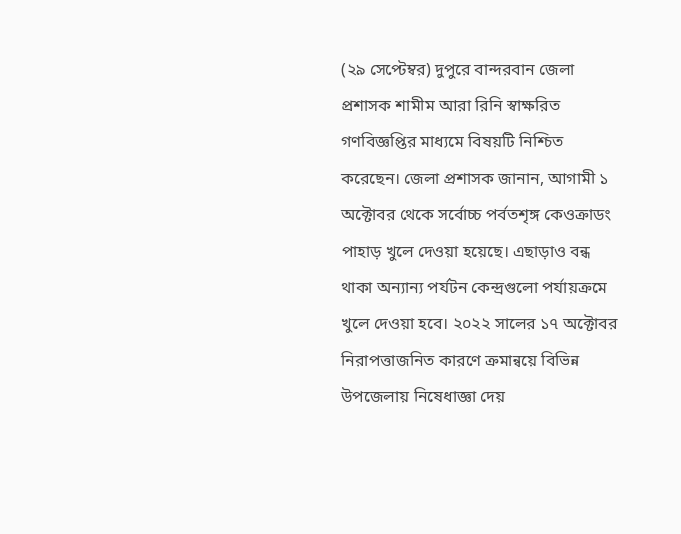(২৯ সেপ্টেম্বর) দুপুরে বান্দরবান জেলা প্রশাসক শামীম আরা রিনি স্বাক্ষরিত গণবিজ্ঞপ্তির মাধ্যমে বিষয়টি নিশ্চিত করেছেন। জেলা প্রশাসক জানান, আগামী ১ অক্টোবর থেকে সর্বোচ্চ পর্বতশৃঙ্গ কেওক্রাডং পাহাড় খুলে দেওয়া হয়েছে। এছাড়াও বন্ধ থাকা অন্যান্য পর্যটন কেন্দ্রগুলো পর্যায়ক্রমে খুলে দেওয়া হবে। ২০২২ সালের ১৭ অক্টোবর নিরাপত্তাজনিত কারণে ক্রমান্বয়ে বিভিন্ন উপজেলায় নিষেধাজ্ঞা দেয়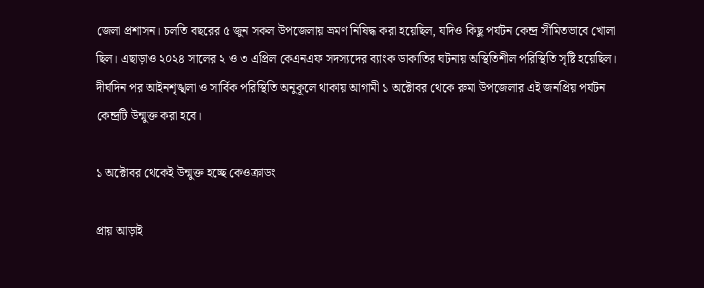জেলা প্রশাসন। চলতি বছরের ৫ জুন সকল উপজেলায় ভ্রমণ নিষিদ্ধ করা হয়েছিল, যদিও কিছু পর্যটন কেন্দ্র সীমিতভাবে খোলা ছিল। এছাড়াও ২০২৪ সালের ২ ও ৩ এপ্রিল কেএনএফ সদস্যদের ব্যাংক ডাকাতির ঘটনায় অস্থিতিশীল পরিস্থিতি সৃষ্টি হয়েছিল। দীর্ঘদিন পর আইনশৃঙ্খলা ও সার্বিক পরিস্থিতি অনুকূলে থাকায় আগামী ১ অক্টোবর থেকে রুমা উপজেলার এই জনপ্রিয় পর্যটন কেন্দ্রটি উন্মুক্ত করা হবে।

১ অক্টোবর থেকেই উন্মুক্ত হচ্ছে কেওক্রাডং

প্রায় আড়াই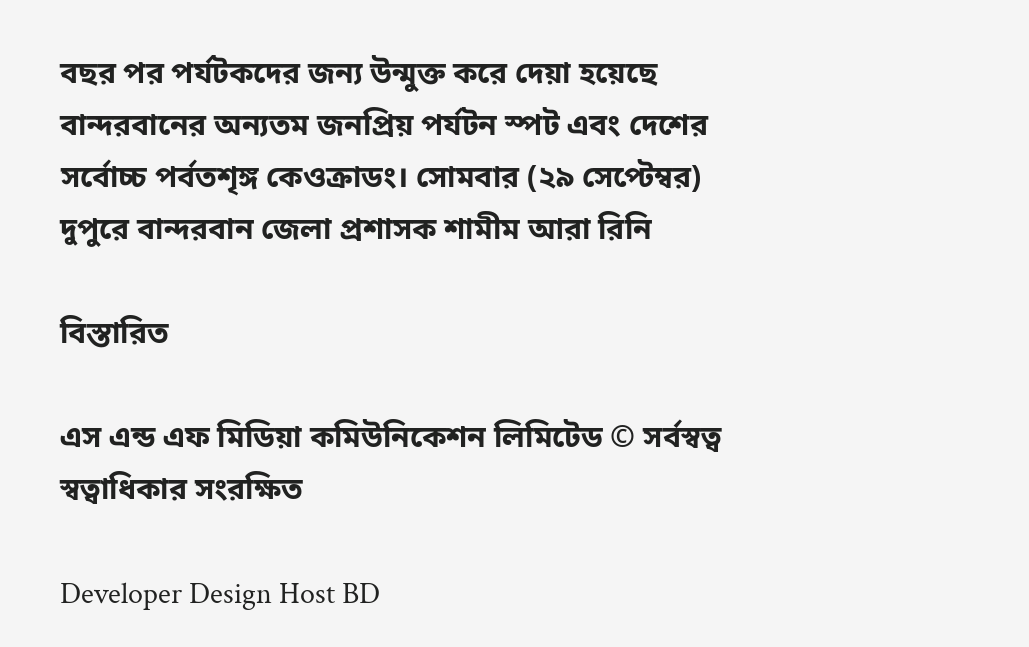বছর পর পর্যটকদের জন্য উন্মুক্ত করে দেয়া হয়েছে বান্দরবানের অন্যতম জনপ্রিয় পর্যটন স্পট এবং দেশের সর্বোচ্চ পর্বতশৃঙ্গ কেওক্রাডং। সোমবার (২৯ সেপ্টেম্বর) দুপুরে বান্দরবান জেলা প্রশাসক শামীম আরা রিনি

বিস্তারিত

এস এন্ড এফ মিডিয়া কমিউনিকেশন লিমিটেড © সর্বস্বত্ব স্বত্বাধিকার সংরক্ষিত

Developer Design Host BD